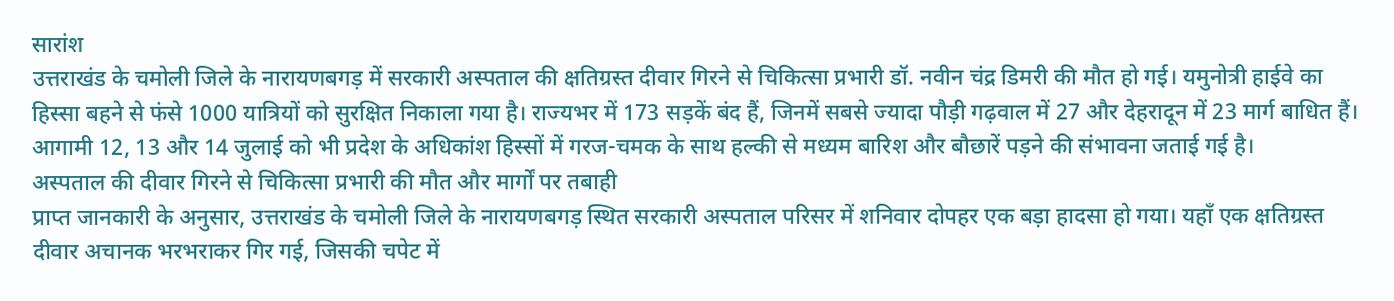सारांश
उत्तराखंड के चमोली जिले के नारायणबगड़ में सरकारी अस्पताल की क्षतिग्रस्त दीवार गिरने से चिकित्सा प्रभारी डॉ. नवीन चंद्र डिमरी की मौत हो गई। यमुनोत्री हाईवे का हिस्सा बहने से फंसे 1000 यात्रियों को सुरक्षित निकाला गया है। राज्यभर में 173 सड़कें बंद हैं, जिनमें सबसे ज्यादा पौड़ी गढ़वाल में 27 और देहरादून में 23 मार्ग बाधित हैं। आगामी 12, 13 और 14 जुलाई को भी प्रदेश के अधिकांश हिस्सों में गरज-चमक के साथ हल्की से मध्यम बारिश और बौछारें पड़ने की संभावना जताई गई है।
अस्पताल की दीवार गिरने से चिकित्सा प्रभारी की मौत और मार्गों पर तबाही
प्राप्त जानकारी के अनुसार, उत्तराखंड के चमोली जिले के नारायणबगड़ स्थित सरकारी अस्पताल परिसर में शनिवार दोपहर एक बड़ा हादसा हो गया। यहाँ एक क्षतिग्रस्त दीवार अचानक भरभराकर गिर गई, जिसकी चपेट में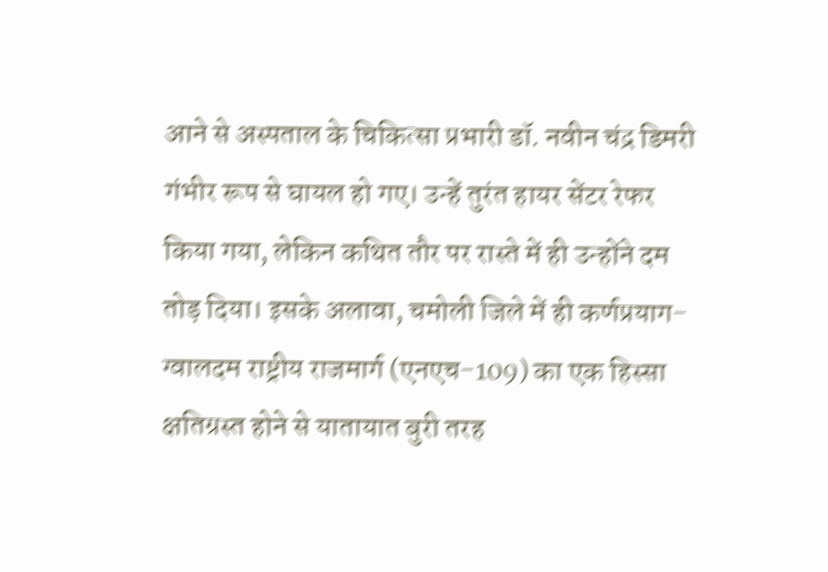आने से अस्पताल के चिकित्सा प्रभारी डॉ. नवीन चंद्र डिमरी गंभीर रूप से घायल हो गए। उन्हें तुरंत हायर सेंटर रेफर किया गया, लेकिन कथित तौर पर रास्ते में ही उन्होंने दम तोड़ दिया। इसके अलावा, चमोली जिले में ही कर्णप्रयाग-ग्वालदम राष्ट्रीय राजमार्ग (एनएच-109) का एक हिस्सा क्षतिग्रस्त होने से यातायात बुरी तरह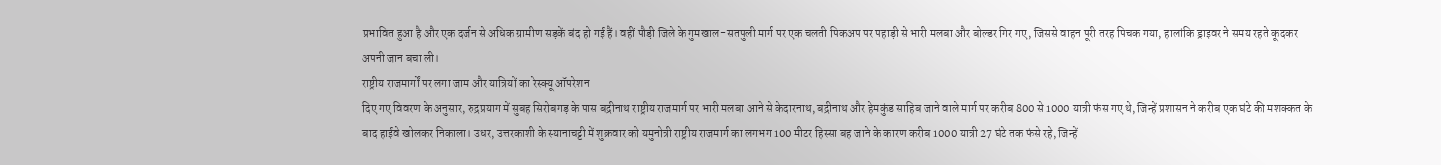प्रभावित हुआ है और एक दर्जन से अधिक ग्रामीण सड़कें बंद हो गई हैं। वहीं पौड़ी जिले के गुमखाल-सतपुली मार्ग पर एक चलती पिकअप पर पहाड़ी से भारी मलबा और बोल्डर गिर गए, जिससे वाहन पूरी तरह पिचक गया, हालांकि ड्राइवर ने समय रहते कूदकर अपनी जान बचा ली।
राष्ट्रीय राजमार्गों पर लगा जाम और यात्रियों का रेस्क्यू ऑपरेशन
दिए गए विवरण के अनुसार, रुद्रप्रयाग में सुबह सिरोबगड़ के पास बद्रीनाथ राष्ट्रीय राजमार्ग पर भारी मलबा आने से केदारनाथ, बद्रीनाथ और हेमकुंड साहिब जाने वाले मार्ग पर करीब 800 से 1000 यात्री फंस गए थे, जिन्हें प्रशासन ने करीब एक घंटे की मशक्कत के बाद हाईवे खोलकर निकाला। उधर, उत्तरकाशी के स्यानाचट्टी में शुक्रवार को यमुनोत्री राष्ट्रीय राजमार्ग का लगभग 100 मीटर हिस्सा बह जाने के कारण करीब 1000 यात्री 27 घंटे तक फंसे रहे, जिन्हें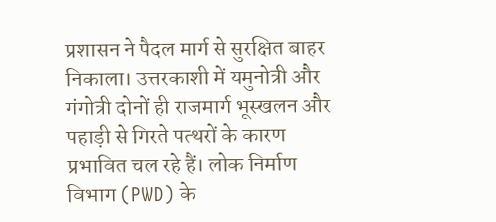प्रशासन ने पैदल मार्ग से सुरक्षित बाहर निकाला। उत्तरकाशी में यमुनोत्री और गंगोत्री दोनों ही राजमार्ग भूस्खलन और पहाड़ी से गिरते पत्थरों के कारण प्रभावित चल रहे हैं। लोक निर्माण विभाग (PWD) के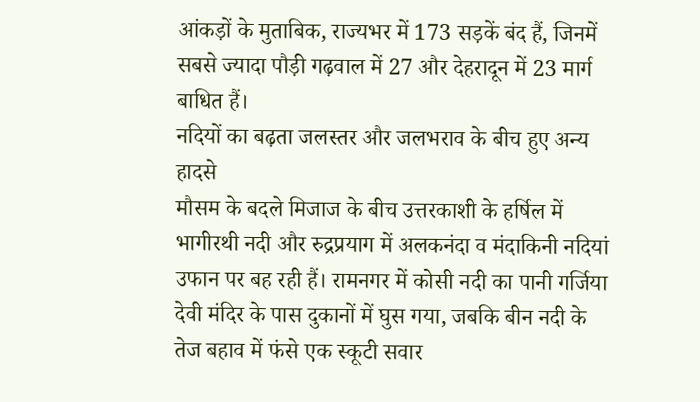आंकड़ों के मुताबिक, राज्यभर में 173 सड़कें बंद हैं, जिनमें सबसे ज्यादा पौड़ी गढ़वाल में 27 और देहरादून में 23 मार्ग बाधित हैं।
नदियों का बढ़ता जलस्तर और जलभराव के बीच हुए अन्य हादसे
मौसम के बदले मिजाज के बीच उत्तरकाशी के हर्षिल में भागीरथी नदी और रुद्रप्रयाग में अलकनंदा व मंदाकिनी नदियां उफान पर बह रही हैं। रामनगर में कोसी नदी का पानी गर्जिया देवी मंदिर के पास दुकानों में घुस गया, जबकि बीन नदी के तेज बहाव में फंसे एक स्कूटी सवार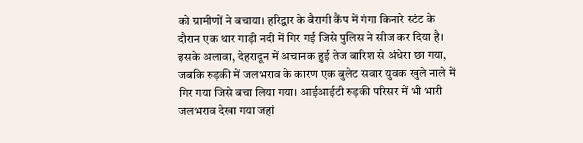को ग्रामीणों ने बचाया। हरिद्वार के बैरागी कैंप में गंगा किनारे स्टंट के दौरान एक थार गाड़ी नदी में गिर गई जिसे पुलिस ने सीज कर दिया है। इसके अलावा, देहरादून में अचानक हुई तेज बारिश से अंधेरा छा गया, जबकि रुड़की में जलभराव के कारण एक बुलेट सवार युवक खुले नाले में गिर गया जिसे बचा लिया गया। आईआईटी रुड़की परिसर में भी भारी जलभराव देखा गया जहां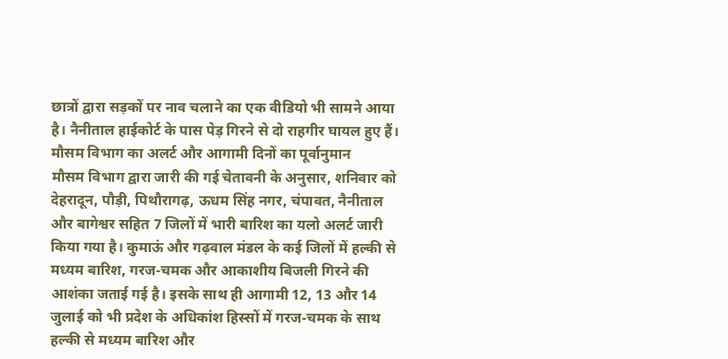छात्रों द्वारा सड़कों पर नाव चलाने का एक वीडियो भी सामने आया है। नैनीताल हाईकोर्ट के पास पेड़ गिरने से दो राहगीर घायल हुए हैं।
मौसम विभाग का अलर्ट और आगामी दिनों का पूर्वानुमान
मौसम विभाग द्वारा जारी की गई चेतावनी के अनुसार, शनिवार को देहरादून, पौड़ी, पिथौरागढ़, ऊधम सिंह नगर, चंपावत, नैनीताल और बागेश्वर सहित 7 जिलों में भारी बारिश का यलो अलर्ट जारी किया गया है। कुमाऊं और गढ़वाल मंडल के कई जिलों में हल्की से मध्यम बारिश, गरज-चमक और आकाशीय बिजली गिरने की आशंका जताई गई है। इसके साथ ही आगामी 12, 13 और 14 जुलाई को भी प्रदेश के अधिकांश हिस्सों में गरज-चमक के साथ हल्की से मध्यम बारिश और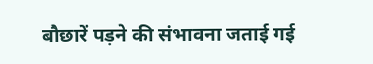बौछारें पड़ने की संभावना जताई गई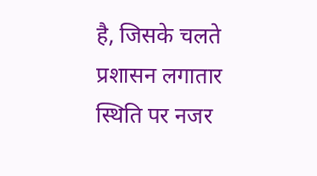है, जिसके चलते प्रशासन लगातार स्थिति पर नजर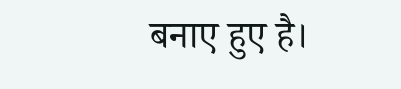बनाए हुए है।